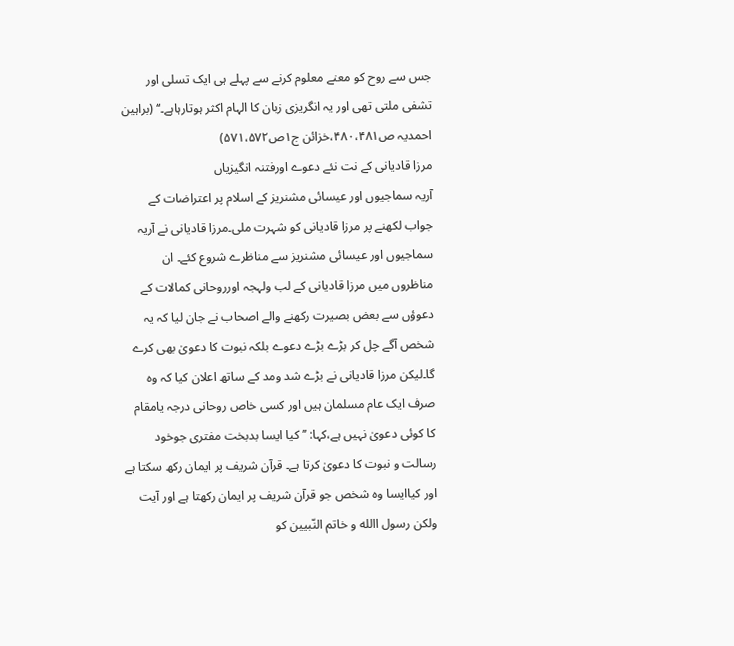جس سے روح کو معنے معلوم کرنے سے پہلے ہی ایک تسلی اور تشفی ملتی تھی اور یہ انگریزی زبان کا الہام اکثر ہوتارہاہے۔‘‘ (براہین احمدیہ ص۴۸۰،۴۸۱،خزائن ج۱ص۵۷۱،۵۷۲)
مرزا قادیانی کے نت نئے دعوے اورفتنہ انگیزیاں
آریہ سماجیوں اور عیسائی مشنریز کے اسلام پر اعتراضات کے جواب لکھنے پر مرزا قادیانی کو شہرت ملی۔مرزا قادیانی نے آریہ سماجیوں اور عیسائی مشنریز سے مناظرے شروع کئے۔ ان مناظروں میں مرزا قادیانی کے لب ولہجہ اورروحانی کمالات کے دعوؤں سے بعض بصیرت رکھنے والے اصحاب نے جان لیا کہ یہ شخص آگے چل کر بڑے بڑے دعوے بلکہ نبوت کا دعویٰ بھی کرے گا۔لیکن مرزا قادیانی نے بڑے شد ومد کے ساتھ اعلان کیا کہ وہ صرف ایک عام مسلمان ہیں اور کسی خاص روحانی درجہ یامقام کا کوئی دعویٰ نہیں ہے،کہا: ’’کیا ایسا بدبخت مفتری جوخود رسالت و نبوت کا دعویٰ کرتا ہے۔ قرآن شریف پر ایمان رکھ سکتا ہے اور کیاایسا وہ شخص جو قرآن شریف پر ایمان رکھتا ہے اور آیت ولکن رسول االله و خاتم النّبیین کو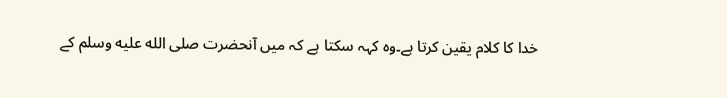خدا کا کلام یقین کرتا ہے۔وہ کہہ سکتا ہے کہ میں آنحضرت صلى الله عليه وسلم کے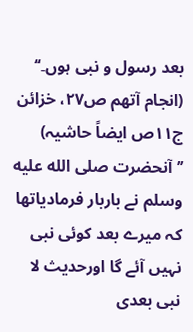بعد رسول و نبی ہوں۔‘‘
(انجام آتھم ص۲۷، خزائن ج۱۱ص ایضاً حاشیہ)
’’آنحضرت صلى الله عليه وسلم نے باربار فرمادیاتھا کہ میرے بعد کوئی نبی نہیں آئے گا اورحدیث لا نبی بعدی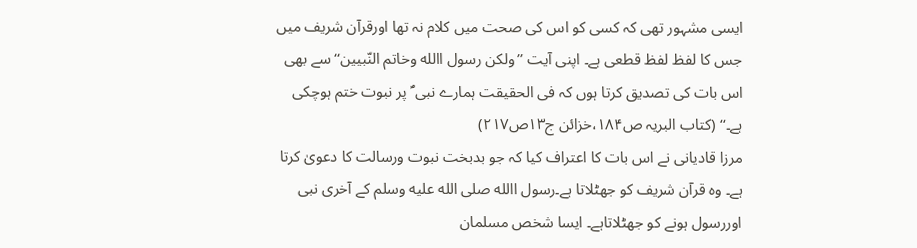ایسی مشہور تھی کہ کسی کو اس کی صحت میں کلام نہ تھا اورقرآن شریف میں جس کا لفظ لفظ قطعی ہے۔ اپنی آیت ’’ولکن رسول االله وخاتم النّبیین‘‘سے بھی اس بات کی تصدیق کرتا ہوں کہ فی الحقیقت ہمارے نبی ؐ پر نبوت ختم ہوچکی ہے۔‘‘ (کتاب البریہ ص۱۸۴،خزائن ج۱۳ص۲۱۷)
مرزا قادیانی نے اس بات کا اعتراف کیا کہ جو بدبخت نبوت ورسالت کا دعویٰ کرتا ہے۔ وہ قرآن شریف کو جھٹلاتا ہے۔رسول االله صلى الله عليه وسلم کے آخری نبی اوررسول ہونے کو جھٹلاتاہے۔ ایسا شخص مسلمان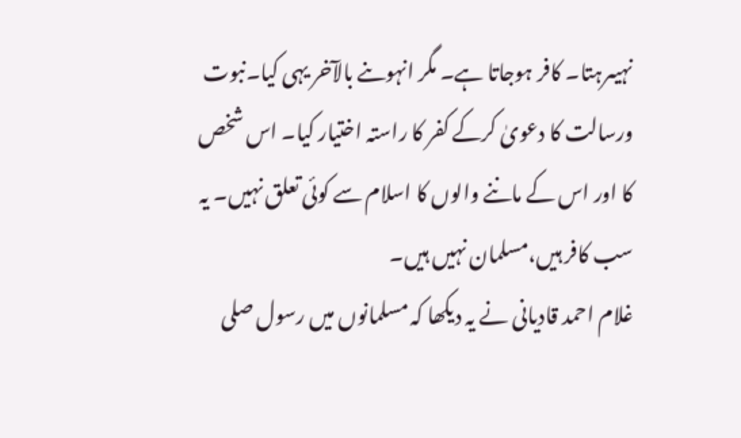نہیںرہتا۔ کافر ہوجاتا ہے۔ مگر انہوںنے بالآخر یہی کیا۔نبوت ورسالت کا دعویٰ کرکے کفر کا راستہ اختیار کیا۔ اس شخص کا اور اس کے ماننے والوں کا اسلام سے کوئی تعلق نہیں۔ یہ سب کافر ہیں،مسلمان نہیں ہیں۔
غلام احمد قادیانی نے یہ دیکھا کہ مسلمانوں میں رسول صلى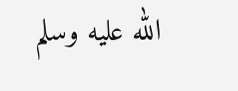الله عليه وسلم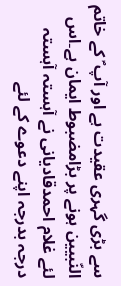سے بڑی گہری عقیدت ہے اور آپ ؐ کے خاتم النّبیین ہونے پر بڑامضبوط ایمان ہے۔اس لئے غلام احمدقادیانی نے آہستہ آہستہ درجہ بدرجہ اپنے دعوے کے لئے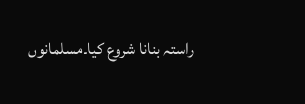راستہ بنانا شروع کیا۔مسلمانوں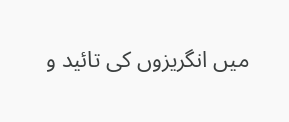میں انگریزوں کی تائید و